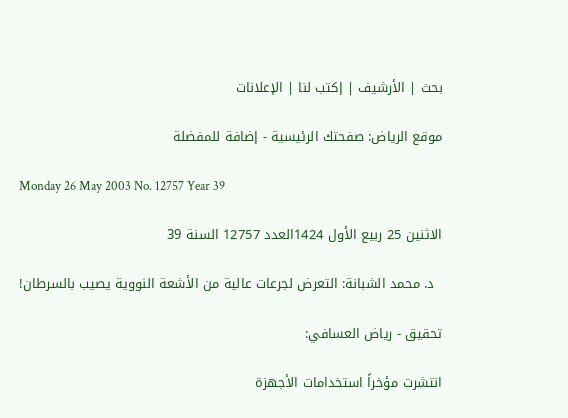بحث | الأرشيف | إكتب لنا | الإعلانات

موقع الرياض: صفحتك الرئيسية - إضافة للمفضلة

Monday 26 May 2003 No. 12757 Year 39

الاثنين 25 ربيع الأول 1424العدد 12757 السنة 39

  د. محمد الشبانة: التعرض لجرعات عالية من الأشعة النووية يصيب بالسرطان!

تحقيق - رياض العسافي:

انتشرت مؤخراً استخدامات الأجهزة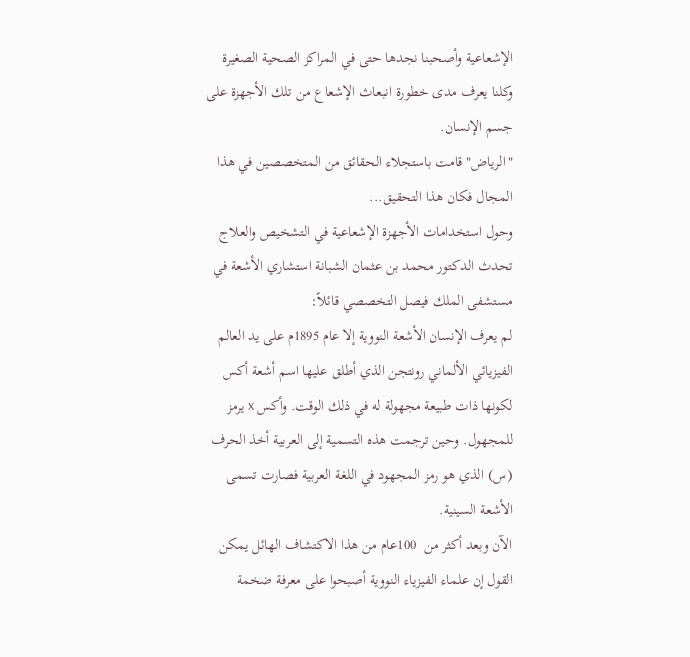الإشعاعية وأصحبنا نجدها حتى في المراكز الصحية الصغيرة وكلنا يعرف مدى خطورة انبعاث الإشعاع من تلك الأجهزة على جسم الإنسان.
"الرياض" قامت باستجلاء الحقائق من المتخصصين في هذا المجال فكان هذا التحقيق...
وحول استخدامات الأجهزة الإشعاعية في التشخيص والعلاج تحدث الدكتور محمد بن عثمان الشبانة استشاري الأشعة في مستشفى الملك فيصل التخصصي قائلاً:
لم يعرف الإنسان الأشعة النووية إلا عام 1895م على يد العالم الفيزيائي الألماني رونتجن الذي أطلق عليها اسم أشعة أكس لكونها ذات طبيعة مجهولة له في ذلك الوقت. وأكس x يرمز للمجهول. وحين ترجمت هذه التسمية إلى العربية أخذ الحرف (س) الذي هو رمز المجهود في اللغة العربية فصارت تسمى الأشعة السينية.
الآن وبعد أكثر من  100عام من هذا الاكتشاف الهائل يمكن القول إن علماء الفيزياء النووية أصبحوا على معرفة ضخمة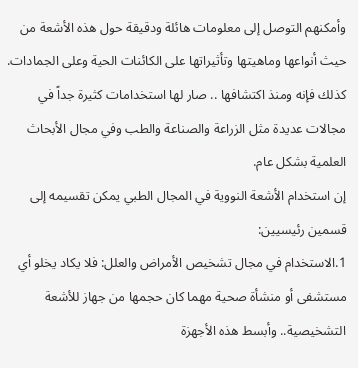وأمكنهم التوصل إلى معلومات هائلة ودقيقة حول هذه الأشعة من حيث أنواعها وماهيتها وتأثيراتها على الكائنات الحية وعلى الجمادات. كذلك فإنه ومنذ اكتشافها .. صار لها استخدامات كثيرة جداً في مجالات عديدة مثل الزراعة والصناعة والطب وفي مجال الأبحاث العلمية بشكل عام.
إن استخدام الأشعة النووية في المجال الطبي يمكن تقسيمه إلى قسمين رئيسيين:
1.الاستخدام في مجال تشخيص الأمراض والعلل: فلا يكاد يخلو أي مستشفى أو منشأة صحية مهما كان حجمها من جهاز للأشعة التشخيصية.. وأبسط هذه الأجهزة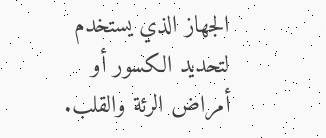الجهاز الذي يستخدم لتحديد الكسور أو أمراض الرئة والقلب.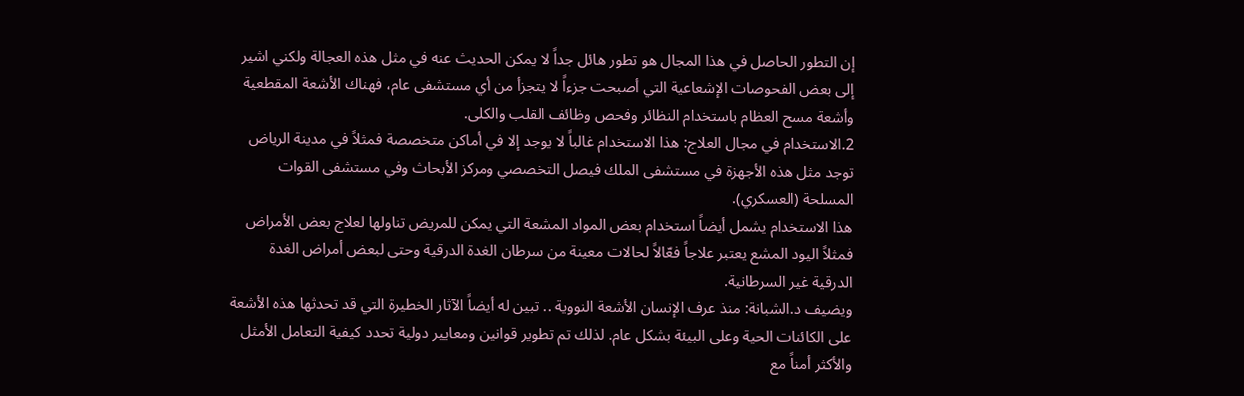إن التطور الحاصل في هذا المجال هو تطور هائل جداً لا يمكن الحديث عنه في مثل هذه العجالة ولكني اشير إلى بعض الفحوصات الإشعاعية التي أصبحت جزءاً لا يتجزأ من أي مستشفى عام، فهناك الأشعة المقطعية وأشعة مسح العظام باستخدام النظائر وفحص وظائف القلب والكلى.
2.الاستخدام في مجال العلاج: هذا الاستخدام غالباً لا يوجد إلا في أماكن متخصصة فمثلاً في مدينة الرياض توجد مثل هذه الأجهزة في مستشفى الملك فيصل التخصصي ومركز الأبحاث وفي مستشفى القوات المسلحة (العسكري).
هذا الاستخدام يشمل أيضاً استخدام بعض المواد المشعة التي يمكن للمريض تناولها لعلاج بعض الأمراض فمثلاً اليود المشع يعتبر علاجاً فعّالاً لحالات معينة من سرطان الغدة الدرقية وحتى لبعض أمراض الغدة الدرقية غير السرطانية.
ويضيف د.الشبانة: منذ عرف الإنسان الأشعة النووية .. تبين له أيضاً الآثار الخطيرة التي قد تحدثها هذه الأشعة على الكائنات الحية وعلى البيئة بشكل عام. لذلك تم تطوير قوانين ومعايير دولية تحدد كيفية التعامل الأمثل والأكثر أمناً مع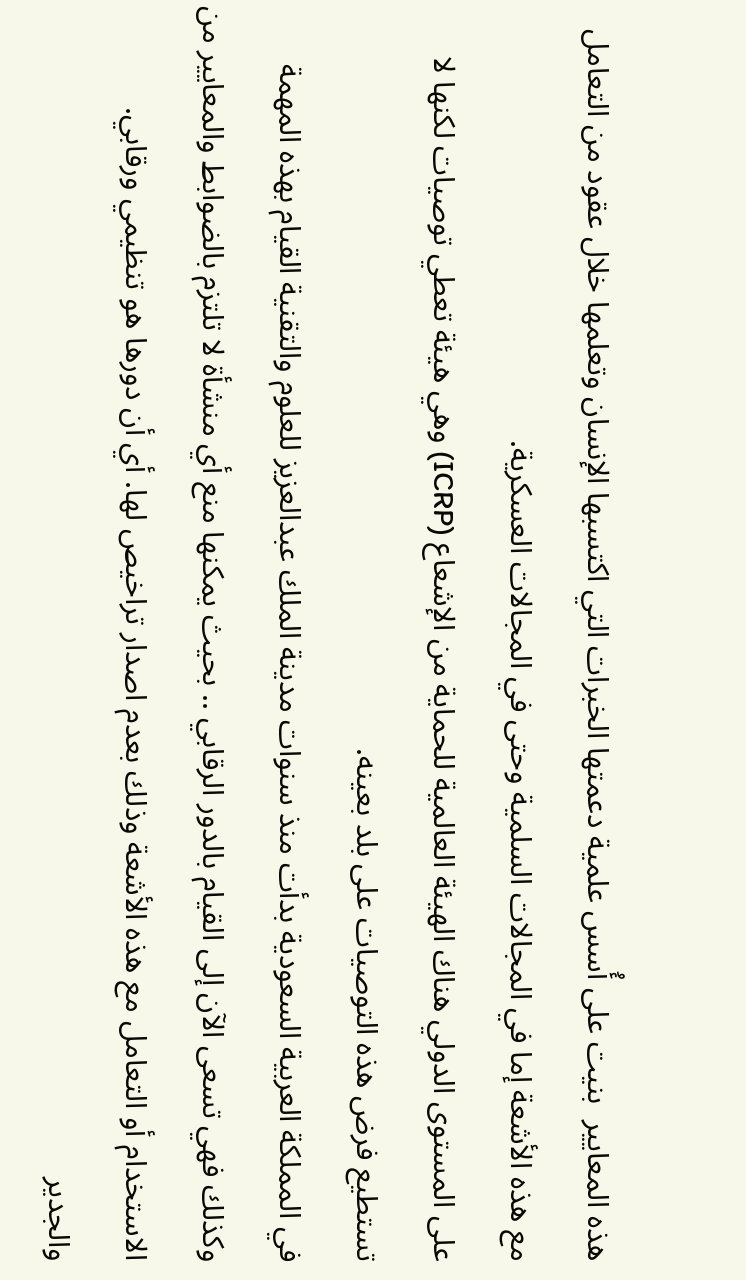هذه المعايير  بنيت على أُسس علمية دعمتها الخبرات التي اكتسبها الإنسان وتعلمها خلال عقود من التعامل مع هذه الأشعة إما في المجالات السلمية وحتى في المجالات العسكرية.
على المستوى الدولي هناك الهيئة العالمية للحماية من الإشعاع (ICRP) وهي هيئة تعطي توصيات لكنها لا تستطيع فرض هذه التوصيات على بلد بعينه.
في المملكة العربية السعودية بدأت منذ سنوات مدينة الملك عبدالعزيز للعلوم والتقنية القيام بهذه المهمة وكذلك فهي تسعى الآن إلى القيام بالدور الرقابي .. بحيث يمكنها منع أي منشأة لا تلتزم بالضوابط والمعايير من الاستخدام أو التعامل مع هذه الأشعة وذلك بعدم اصدار تراخيص لها. أي أن دورها هو تنظيمي ورقابي.
والجدير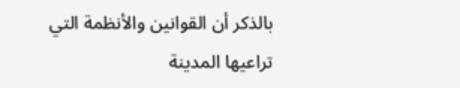بالذكر أن القوانين والأنظمة التي تراعيها المدينة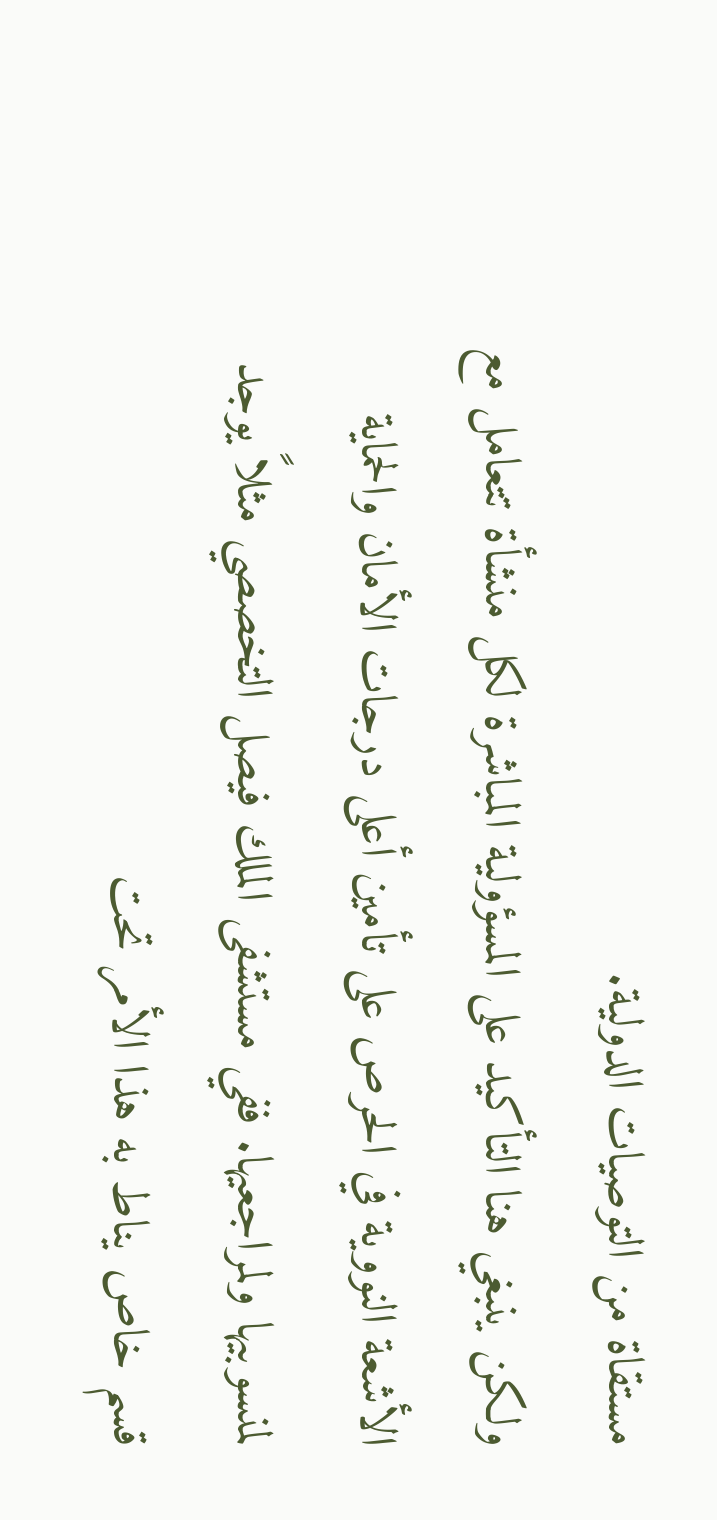مستقاة من التوصيات الدولية.
ولكن ينبغي هنا التأكيد على المسؤولية المباشرة لكل منشأة تتعامل مع الأشعة النووية في الحرص على تأمين أعلى درجات الأمان والحماية لمنسوبيها ولمراجعيها. ففي مستشفى الملك فيصل التخصصي مثلاً يوجد قسم خاص يناط به هذا الأمر تحت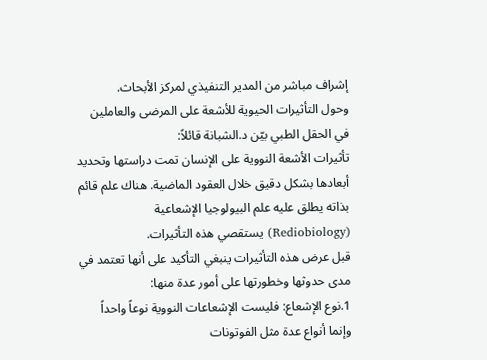إشراف مباشر من المدير التنفيذي لمركز الأبحاث.
وحول التأثيرات الحيوية للأشعة على المرضى والعاملين في الحقل الطبي بيّن د.الشبانة قائلاً:
تأثيرات الأشعة النووية على الإنسان تمت دراستها وتحديد أبعادها بشكل دقيق خلال العقود الماضية. هناك علم قائم بذاته يطلق عليه علم البيولوجيا الإشعاعية (Rediobiology) يستقصي هذه التأثيرات.
قبل عرض هذه التأثيرات ينبغي التأكيد على أنها تعتمد في مدى حدوثها وخطورتها على أمور عدة منها:
1.نوع الإشعاع: فليست الإشعاعات النووية نوعاً واحداً وإنما أنواع عدة مثل الفوتونات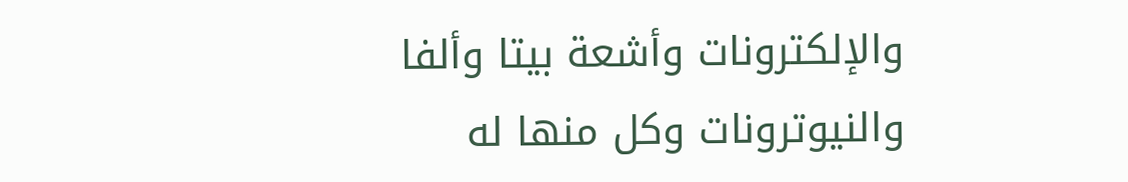والإلكترونات وأشعة بيتا وألفا والنيوترونات وكل منها له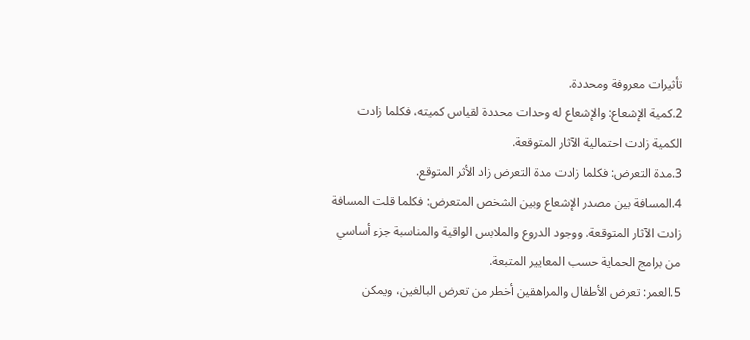تأثيرات معروفة ومحددة.
2.كمية الإشعاع: والإشعاع له وحدات محددة لقياس كميته، فكلما زادت الكمية زادت احتمالية الآثار المتوقعة.
3.مدة التعرض: فكلما زادت مدة التعرض زاد الأثر المتوقع.
4.المسافة بين مصدر الإشعاع وبين الشخص المتعرض: فكلما قلت المسافة زادت الآثار المتوقعة. ووجود الدروع والملابس الواقية والمناسبة جزء أساسي من برامج الحماية حسب المعايير المتبعة.
5.العمر: تعرض الأطفال والمراهقين أخطر من تعرض البالغين، ويمكن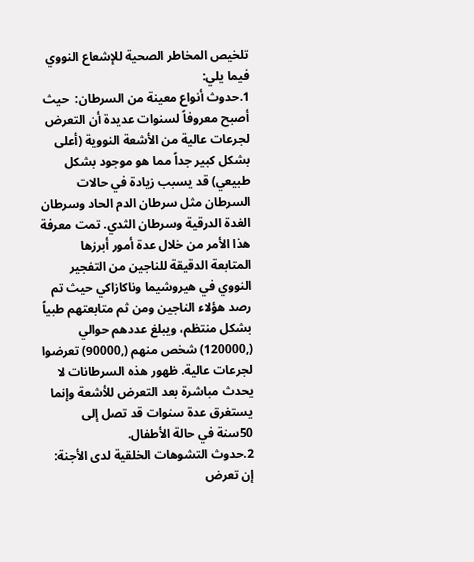تلخيص المخاطر الصحية للإشعاع النووي فيما يلي:
1.حدوث أنواع معينة من السرطان:  حيث أصبح معروفاً لسنوات عديدة أن التعرض لجرعات عالية من الأشعة النووية (أعلى بشكل كبير جداً مما هو موجود بشكل طبيعي) قد يسبب زيادة في حالات السرطان مثل سرطان الدم الحاد وسرطان الغدة الدرقية وسرطان الثدي. تمت معرفة هذا الأمر من خلال عدة أمور أبرزها المتابعة الدقيقة للناجين من التفجير النووي في هيروشيما وناكازاكي حيث تم رصد هؤلاء الناجين ومن ثم متابعتهم طبياً بشكل منتظم، ويبلغ عددهم حوالي (,120000) شخص منهم (,90000) تعرضوا لجرعات عالية. ظهور هذه السرطانات لا يحدث مباشرة بعد التعرض للأشعة وإنما يستغرق عدة سنوات قد تصل إلى  50سنة في حالة الأطفال.
2.حدوث التشوهات الخلقية لدى الأجنة: إن تعرض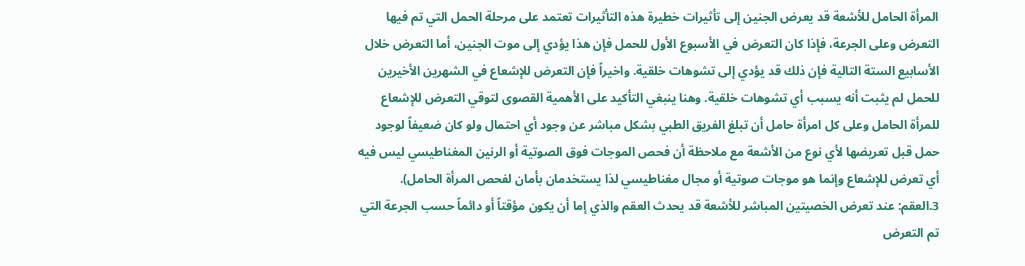المرأة الحامل للأشعة قد يعرض الجنين إلى تأثيرات خطيرة هذه التأثيرات تعتمد على مرحلة الحمل التي تم فيها التعرض وعلى الجرعة، فإذا كان التعرض في الأسبوع الأول للحمل فإن هذا يؤدي إلى موت الجنين، أما التعرض خلال الأسابيع الستة التالية فإن ذلك قد يؤدي إلى تشوهات خلقية. واخيراً فإن التعرض للإشعاع في الشهرين الأخيرين للحمل لم يثبت أنه يسبب أي تشوهات خلقية. وهنا ينبغي التأكيد على الأهمية القصوى لتوقي التعرض للإشعاع للمرأة الحامل وعلى كل امرأة حامل أن تبلغ الفريق الطبي بشكل مباشر عن وجود أي احتمال ولو كان ضعيفاً لوجود حمل قبل تعريضها لأي نوع من الأشعة مع ملاحظة أن فحص الموجات فوق الصوتية أو الرنين المغناطيسي ليس فيه أي تعرض للإشعاع وإنما هو موجات صوتية أو مجال مغناطيسي لذا يستخدمان بأمان لفحص المرأة الحامل).
3.العقم: عند تعرض الخصيتين المباشر للأشعة قد يحدث العقم والذي إما أن يكون مؤقتاً أو دائماً حسب الجرعة التي تم التعرض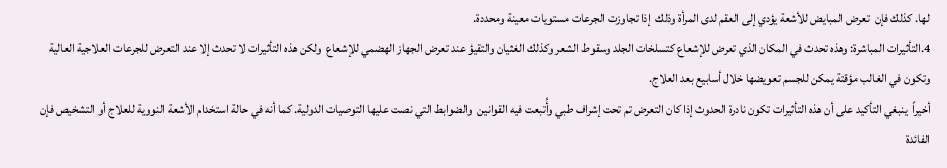لها. كذلك فإن  تعرض المبايض للأشعة يؤدي إلى العقم لدى المرأة وذلك  إذا تجاوزت الجرعات مستويات معينة ومحددة.
4.التأثيرات المباشرة: وهذه تحدث في المكان الذي تعرض للإشعاع كتسلخات الجلد وسقوط الشعر وكذلك الغثيان والتقيؤ عند تعرض الجهاز الهضمي للإشعاع  ولكن هذه التأثيرات لا تحدث إلا عند التعرض للجرعات العلاجية العالية وتكون في الغالب مؤقتة يمكن للجسم تعويضها خلال أسابيع بعد العلاج.
أخيراً  ينبغي التأكيد على أن هذه التأثيرات تكون نادرة الحدوث إذا كان التعرض تم تحت إشراف طبي وأُتبعت فيه القوانين  والضوابط التي نصت عليها التوصيات الدولية. كما أنه في حالة استخدام الأشعة النووية للعلاج أو التشخيص فإن الفائدة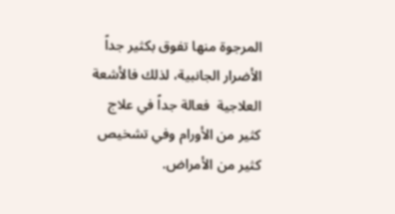المرجوة منها تفوق بكثير جداً الأضرار الجانبية، لذلك فالأشعة العلاجية  فعالة جداً في علاج كثير من الأورام وفي تشخيص كثير من الأمراض.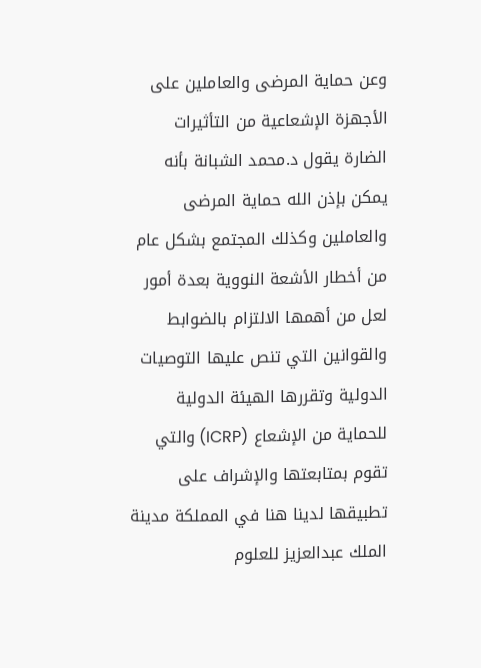وعن حماية المرضى والعاملين على الأجهزة الإشعاعية من التأثيرات الضارة يقول د.محمد الشبانة بأنه يمكن بإذن الله حماية المرضى والعاملين وكذلك المجتمع بشكل عام من أخطار الأشعة النووية بعدة أمور لعل من أهمها الالتزام بالضوابط والقوانين التي تنص عليها التوصيات الدولية وتقررها الهيئة الدولية للحماية من الإشعاع (ICRP) والتي تقوم بمتابعتها والإشراف على تطبيقها لدينا هنا في المملكة مدينة الملك عبدالعزيز للعلوم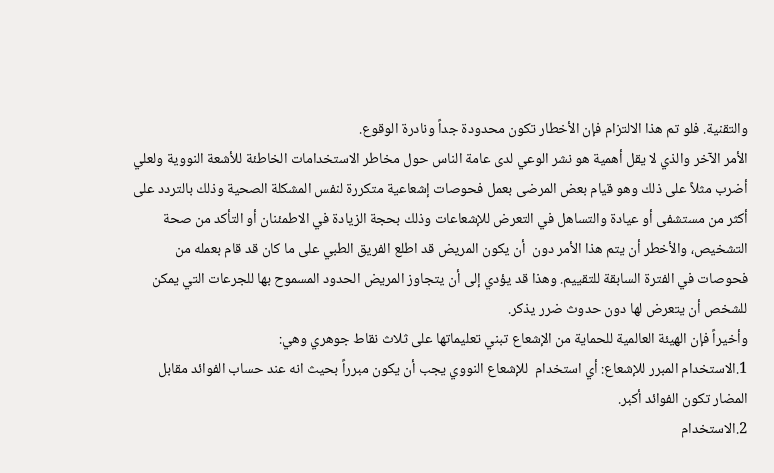والتقنية. فلو تم هذا الالتزام فإن الأخطار تكون محدودة جداً ونادرة الوقوع.
الأمر الآخر والذي لا يقل أهمية هو نشر الوعي لدى عامة الناس حول مخاطر الاستخدامات الخاطئة للأشعة النووية ولعلي أضرب مثلاً على ذلك وهو قيام بعض المرضى بعمل فحوصات إشعاعية متكررة لنفس المشكلة الصحية وذلك بالتردد على أكثر من مستشفى أو عيادة والتساهل في التعرض للإشعاعات وذلك بحجة الزيادة في الاطمئنان أو التأكد من صحة التشخيص، والأخطر أن يتم هذا الأمر دون  أن يكون المريض قد اطلع الفريق الطبي على ما كان قد قام بعمله من فحوصات في الفترة السابقة للتقييم. وهذا قد يؤدي إلى أن يتجاوز المريض الحدود المسموح بها للجرعات التي يمكن للشخص أن يتعرض لها دون حدوث ضرر يذكر.
وأخيراً فإن الهيئة العالمية للحماية من الإشعاع تبني تعليماتها على ثلاث نقاط جوهري وهي:
1.الاستخدام المبرر للإشعاع: أي استخدام  للإشعاع النووي يجب أن يكون مبرراً بحيث انه عند حساب الفوائد مقابل المضار تكون الفوائد أكبر.
2.الاستخدام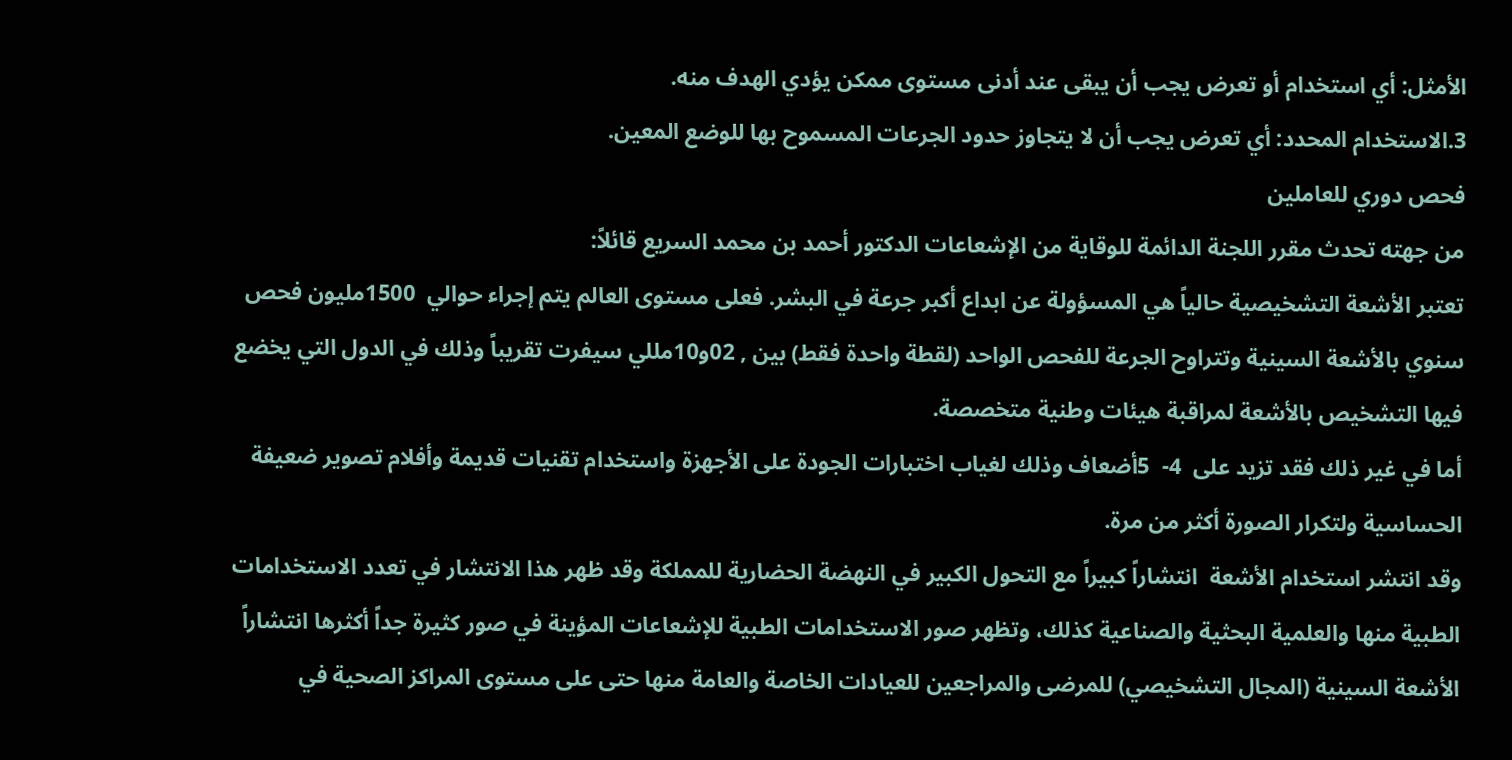الأمثل: أي استخدام أو تعرض يجب أن يبقى عند أدنى مستوى ممكن يؤدي الهدف منه.
3.الاستخدام المحدد: أي تعرض يجب أن لا يتجاوز حدود الجرعات المسموح بها للوضع المعين.
فحص دوري للعاملين
من جهته تحدث مقرر اللجنة الدائمة للوقاية من الإشعاعات الدكتور أحمد بن محمد السريع قائلاً:
تعتبر الأشعة التشخيصية حالياً هي المسؤولة عن ابداع أكبر جرعة في البشر. فعلى مستوى العالم يتم إجراء حوالي  1500مليون فحص سنوي بالأشعة السينية وتتراوح الجرعة للفحص الواحد (لقطة واحدة فقط) بين , 02و10مللي سيفرت تقريباً وذلك في الدول التي يخضع فيها التشخيص بالأشعة لمراقبة هيئات وطنية متخصصة.
أما في غير ذلك فقد تزيد على  4-  5أضعاف وذلك لغياب اختبارات الجودة على الأجهزة واستخدام تقنيات قديمة وأفلام تصوير ضعيفة الحساسية ولتكرار الصورة أكثر من مرة.
وقد انتشر استخدام الأشعة  انتشاراً كبيراً مع التحول الكبير في النهضة الحضارية للمملكة وقد ظهر هذا الانتشار في تعدد الاستخدامات الطبية منها والعلمية البحثية والصناعية كذلك، وتظهر صور الاستخدامات الطبية للإشعاعات المؤينة في صور كثيرة جداً أكثرها انتشاراً الأشعة السينية (المجال التشخيصي) للمرضى والمراجعين للعيادات الخاصة والعامة منها حتى على مستوى المراكز الصحية في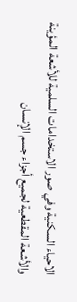الاحياء السكنية وفي صور الاستخدامات السلمية للأشعة المؤينة والأشعة المقطعية لجميع أجزاء جسم الإنسان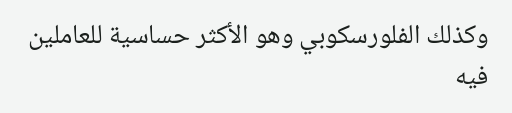وكذلك الفلورسكوبي وهو الأكثر حساسية للعاملين فيه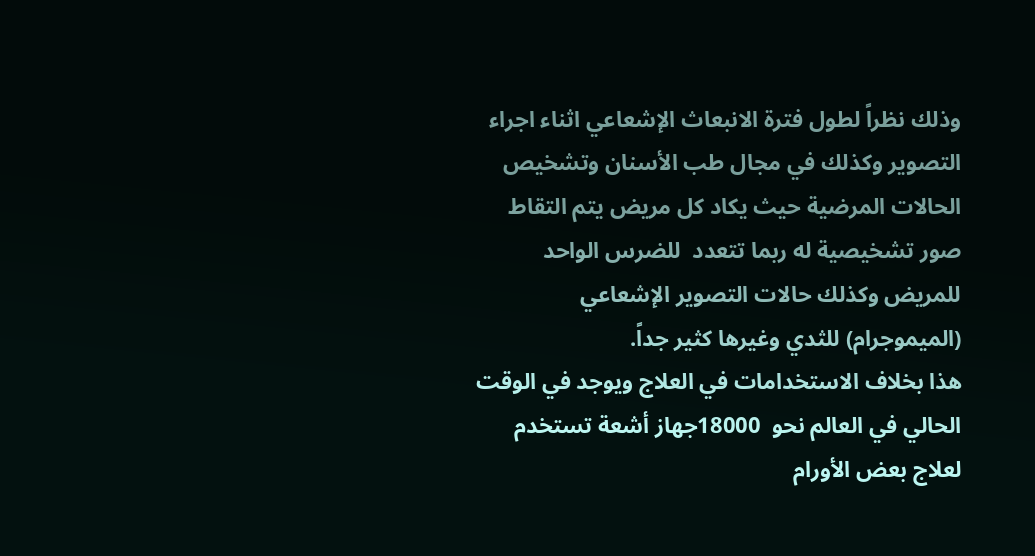وذلك نظراً لطول فترة الانبعاث الإشعاعي اثناء اجراء التصوير وكذلك في مجال طب الأسنان وتشخيص الحالات المرضية حيث يكاد كل مريض يتم التقاط صور تشخيصية له ربما تتعدد  للضرس الواحد للمريض وكذلك حالات التصوير الإشعاعي (الميموجرام) للثدي وغيرها كثير جداً.
هذا بخلاف الاستخدامات في العلاج ويوجد في الوقت الحالي في العالم نحو  18000جهاز أشعة تستخدم لعلاج بعض الأورام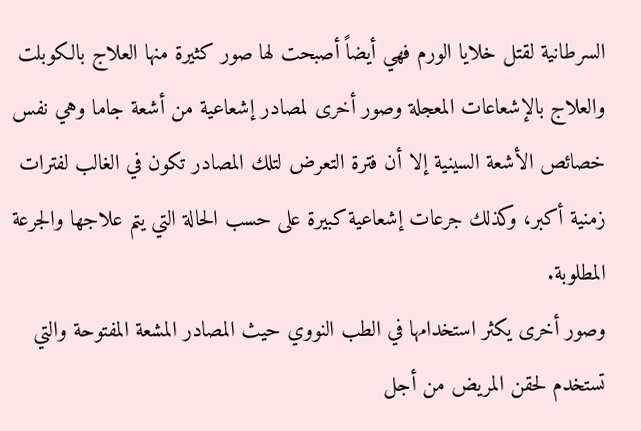السرطانية لقتل خلايا الورم فهي أيضاً أصبحت لها صور كثيرة منها العلاج بالكوبلت والعلاج بالإشعاعات المعجلة وصور أخرى لمصادر إشعاعية من أشعة جاما وهي نفس خصائص الأشعة السينية إلا أن فترة التعرض لتلك المصادر تكون في الغالب لفترات زمنية أكبر، وكذلك جرعات إشعاعية كبيرة على حسب الحالة التي يتم علاجها والجرعة المطلوبة.
وصور أخرى يكثر استخدامها في الطب النووي حيث المصادر المشعة المفتوحة والتي تستخدم لحقن المريض من أجل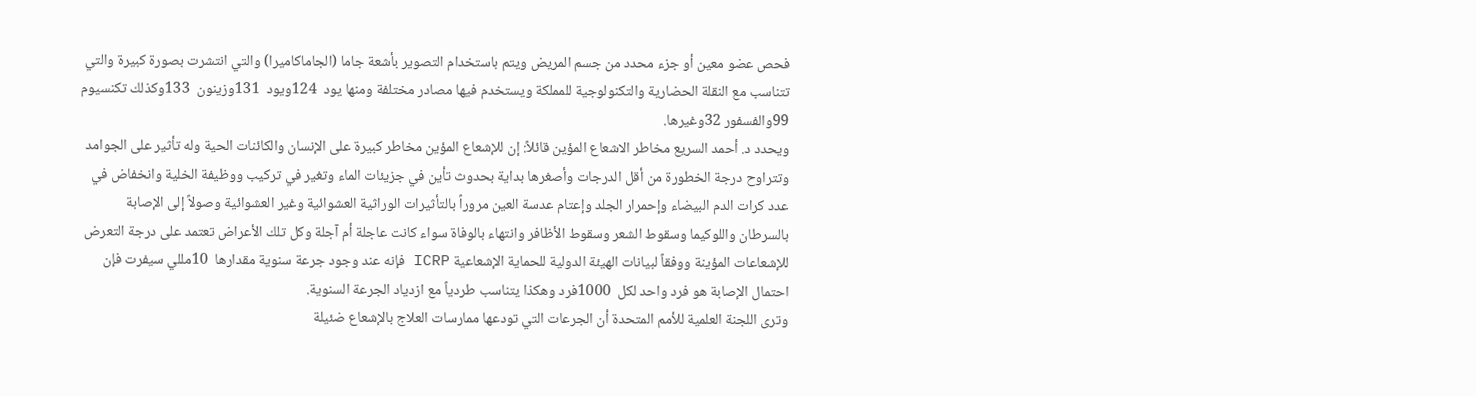فحص عضو معين أو جزء محدد من جسم المريض ويتم باستخدام التصوير بأشعة جاما (الجاماكاميرا) والتي انتشرت بصورة كبيرة والتي تتناسب مع النقلة الحضارية والتكنولوجية للمملكة ويستخدم فيها مصادر مختلفة ومنها يود  124ويود  131وزينون  133وكذلك تكنسيوم 99والفسفور 32وغيرها.
ويحدد د. أحمد السريع مخاطر الاشعاع المؤين قائلاً: إن للإشعاع المؤين مخاطر كبيرة على الإنسان والكائنات الحية وله تأثير على الجوامد وتتراوح درجة الخطورة من أقل الدرجات وأصغرها بداية بحدوث تأين في جزيئات الماء وتغير في تركيب ووظيفة الخلية وانخفاض في عدد كرات الدم البيضاء وإحمرار الجلد وإعتام عدسة العين مروراً بالتأثيرات الوراثية العشوائية وغير العشوائية وصولاً إلى الإصابة بالسرطان واللوكيما وسقوط الشعر وسقوط الأظافر وانتهاء بالوفاة سواء كانت عاجلة أم آجلة وكل تلك الأعراض تعتمد على درجة التعرض للإشعاعات المؤينة ووفقاً لبيانات الهيئة الدولية للحماية الإشعاعية ICRP فإنه عند وجود جرعة سنوية مقدارها  10مللي سيفرت فإن احتمال الإصابة هو فرد واحد لكل  1000فرد وهكذا يتناسب طردياً مع ازدياد الجرعة السنوية.
وترى اللجنة العلمية للأمم المتحدة أن الجرعات التي تودعها ممارسات العلاج بالإشعاع ضئيلة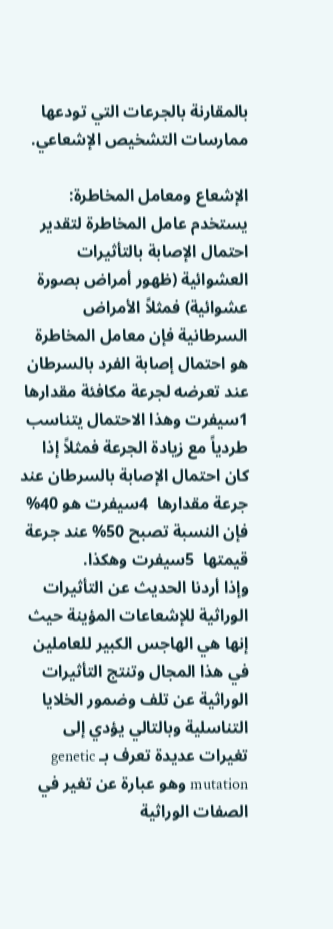بالمقارنة بالجرعات التي تودعها ممارسات التشخيص الإشعاعي.

الإشعاع ومعامل المخاطرة:
يستخدم عامل المخاطرة لتقدير احتمال الإصابة بالتأثيرات العشوائية (ظهور أمراض بصورة عشوائية) فمثلاً الأمراض السرطانية فإن معامل المخاطرة هو احتمال إصابة الفرد بالسرطان عند تعرضه لجرعة مكافئة مقدارها  1سيفرت وهذا الاحتمال يتناسب طردياً مع زيادة الجرعة فمثلاً إذا كان احتمال الإصابة بالسرطان عند جرعة مقدارها  4سيفرت هو 40% فإن النسبة تصبح 50% عند جرعة قيمتها  5سيفرت وهكذا.
وإذا أردنا الحديث عن التأثيرات الوراثية للإشعاعات المؤينة حيث إنها هي الهاجس الكبير للعاملين في هذا المجال وتنتج التأثيرات الوراثية عن تلف وضمور الخلايا التناسلية وبالتالي يؤدي إلى تغيرات عديدة تعرف بـ genetic mutation وهو عبارة عن تغير في الصفات الوراثية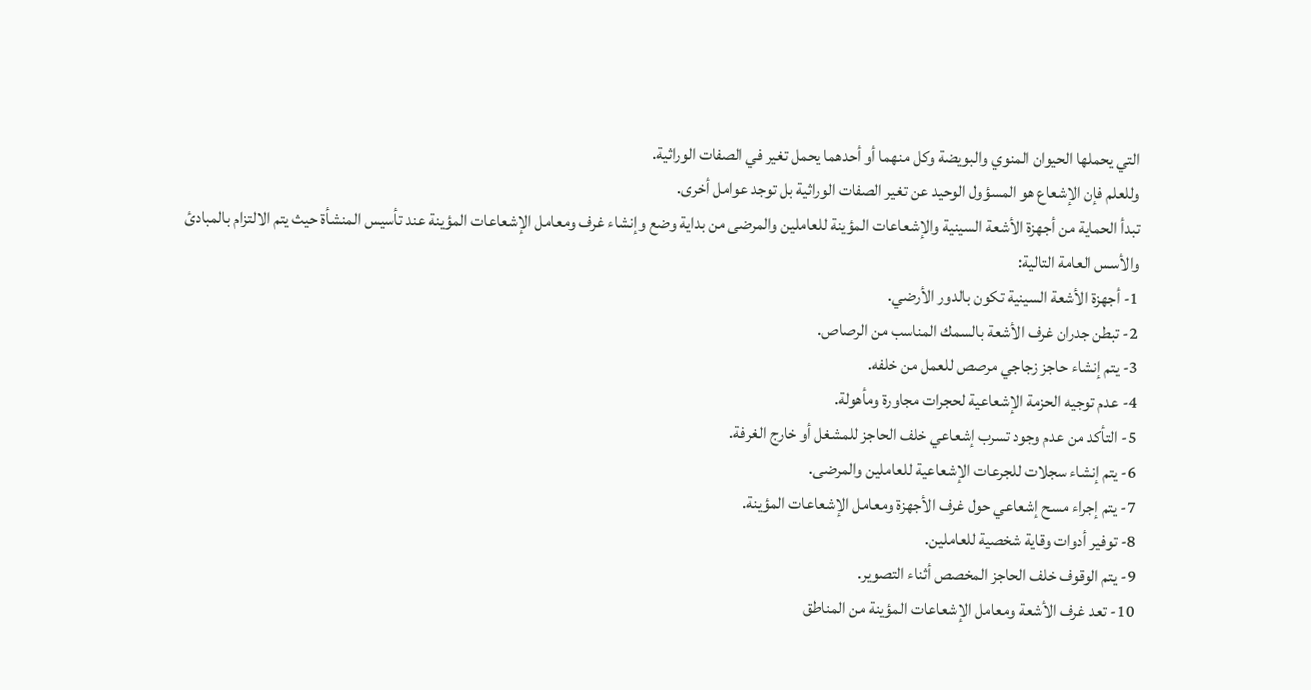التي يحملها الحيوان المنوي والبويضة وكل منهما أو أحدهما يحمل تغير في الصفات الوراثية.
وللعلم فإن الإشعاع هو المسؤول الوحيد عن تغير الصفات الوراثية بل توجد عوامل أخرى.
تبدأ الحماية من أجهزة الأشعة السينية والإشعاعات المؤينة للعاملين والمرضى من بداية وضع وإنشاء غرف ومعامل الإشعاعات المؤينة عند تأسيس المنشأة حيث يتم الالتزام بالمبادئ والأسس العامة التالية:
1- أجهزة الأشعة السينية تكون بالدور الأرضي.
2- تبطن جدران غرف الأشعة بالسمك المناسب من الرصاص.
3- يتم إنشاء حاجز زجاجي مرصص للعمل من خلفه.
4- عدم توجيه الحزمة الإشعاعية لحجرات مجاورة ومأهولة.
5- التأكد من عدم وجود تسرب إشعاعي خلف الحاجز للمشغل أو خارج الغرفة.
6- يتم إنشاء سجلات للجرعات الإشعاعية للعاملين والمرضى.
7- يتم إجراء مسح إشعاعي حول غرف الأجهزة ومعامل الإشعاعات المؤينة.
8- توفير أدوات وقاية شخصية للعاملين.
9- يتم الوقوف خلف الحاجز المخصص أثناء التصوير.
10- تعد غرف الأشعة ومعامل الإشعاعات المؤينة من المناطق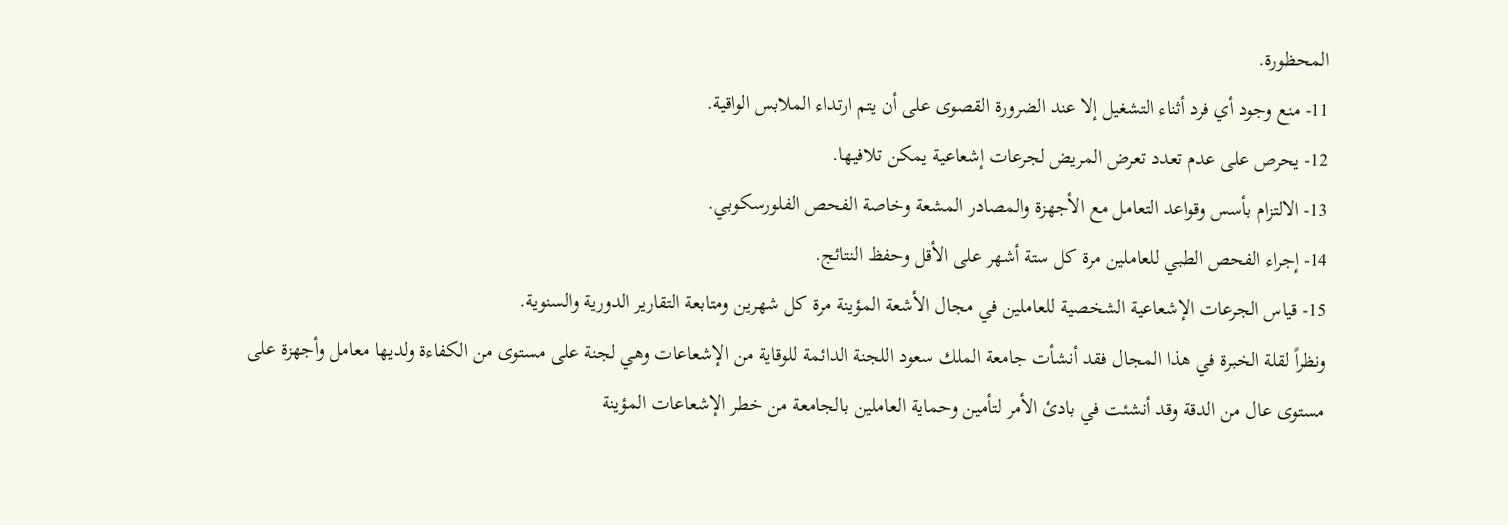المحظورة.
11- منع وجود أي فرد أثناء التشغيل إلا عند الضرورة القصوى على أن يتم ارتداء الملابس الواقية.
12- يحرص على عدم تعدد تعرض المريض لجرعات إشعاعية يمكن تلافيها.
13- الالتزام بأسس وقواعد التعامل مع الأجهزة والمصادر المشعة وخاصة الفحص الفلورسكوبي.
14- إجراء الفحص الطبي للعاملين مرة كل ستة أشهر على الأقل وحفظ النتائج.
15- قياس الجرعات الإشعاعية الشخصية للعاملين في مجال الأشعة المؤينة مرة كل شهرين ومتابعة التقارير الدورية والسنوية.
ونظراً لقلة الخبرة في هذا المجال فقد أنشأت جامعة الملك سعود اللجنة الدائمة للوقاية من الإشعاعات وهي لجنة على مستوى من الكفاءة ولديها معامل وأجهزة على مستوى عال من الدقة وقد أنشئت في بادئ الأمر لتأمين وحماية العاملين بالجامعة من خطر الإشعاعات المؤينة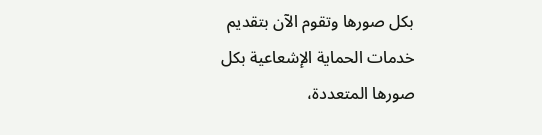بكل صورها وتقوم الآن بتقديم خدمات الحماية الإشعاعية بكل صورها المتعددة،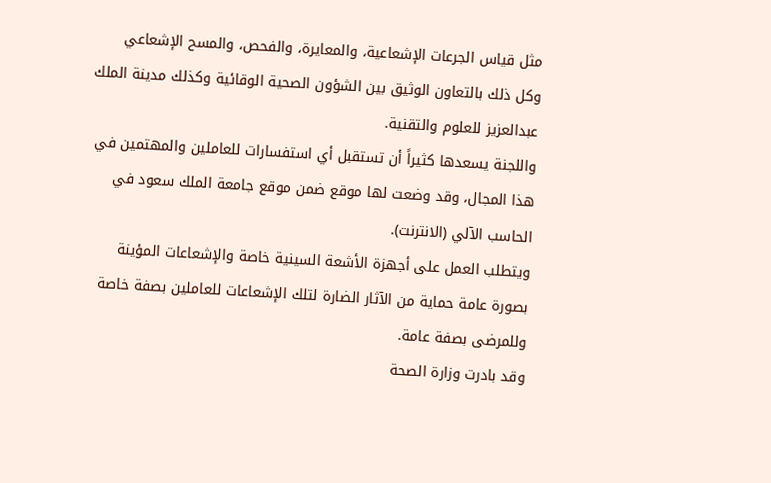مثل قياس الجرعات الإشعاعية، والمعايرة، والفحص، والمسح الإشعاعي وكل ذلك بالتعاون الوثيق بين الشؤون الصحية الوقائية وكذلك مدينة الملك عبدالعزيز للعلوم والتقنية.
واللجنة يسعدها كثيراً أن تستقبل أي استفسارات للعاملين والمهتمين في هذا المجال، وقد وضعت لها موقع ضمن موقع جامعة الملك سعود في الحاسب الآلي (الانترنت).
ويتطلب العمل على أجهزة الأشعة السينية خاصة والإشعاعات المؤينة بصورة عامة حماية من الآثار الضارة لتلك الإشعاعات للعاملين بصفة خاصة وللمرضى بصفة عامة.
وقد بادرت وزارة الصحة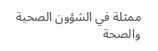ممثلة في الشؤون الصحية والصحة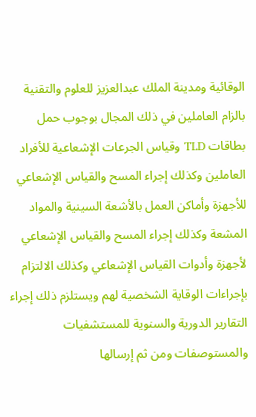الوقائية ومدينة الملك عبدالعزيز للعلوم والتقنية بالزام العاملين في ذلك المجال بوجوب حمل بطاقات TLD وقياس الجرعات الإشعاعية للأفراد العاملين وكذلك إجراء المسح والقياس الإشعاعي للأجهزة وأماكن العمل بالأشعة السينية والمواد المشعة وكذلك إجراء المسح والقياس الإشعاعي لأجهزة وأدوات القياس الإشعاعي وكذلك الالتزام بإجراءات الوقاية الشخصية لهم ويستلزم ذلك إجراء التقارير الدورية والسنوية للمستشفيات والمستوصفات ومن ثم إرسالها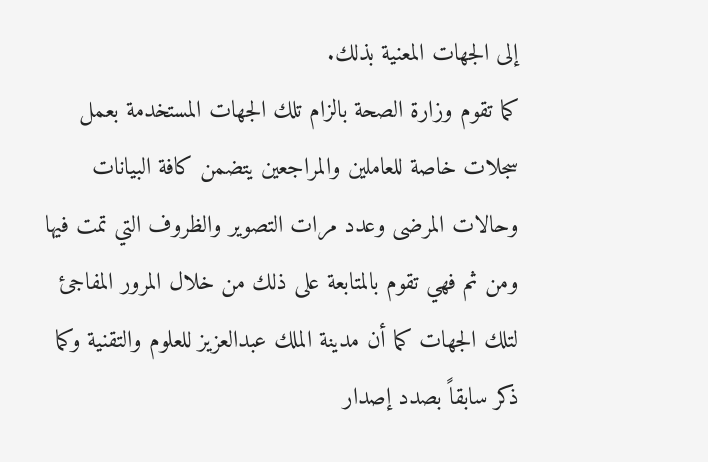إلى الجهات المعنية بذلك.
كما تقوم وزارة الصحة بالزام تلك الجهات المستخدمة بعمل سجلات خاصة للعاملين والمراجعين يتضمن كافة البيانات وحالات المرضى وعدد مرات التصوير والظروف التي تمت فيها ومن ثم فهي تقوم بالمتابعة على ذلك من خلال المرور المفاجئ لتلك الجهات كما أن مدينة الملك عبدالعزيز للعلوم والتقنية وكما ذكر سابقاً بصدد إصدار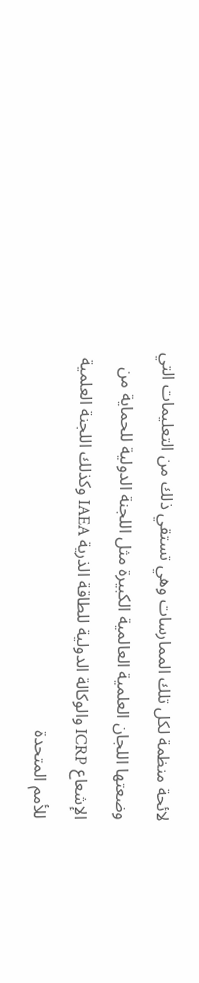لائحة منظمة لكل تلك الممارسات وهي تستقي ذلك من التعليمات التي وضعتها اللجان العلمية العالمية الكبيرة مثل اللجنة الدولية للحماية من الإشعاع ICRP والوكالة الدولية للطاقة الذرية IAEA وكذلك اللجنة العلمية للأمم المتحدة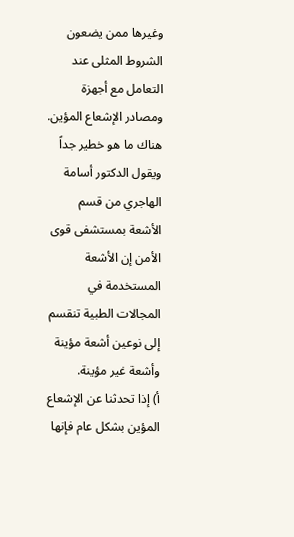وغيرها ممن يضعون الشروط المثلى عند التعامل مع أجهزة ومصادر الإشعاع المؤين.
هناك ما هو خطير جداً
ويقول الدكتور أسامة الهاجري من قسم الأشعة بمستشفى قوى الأمن إن الأشعة المستخدمة في المجالات الطبية تنقسم إلى نوعين أشعة مؤينة وأشعة غير مؤينة.
أ) إذا تحدثنا عن الإشعاع المؤين بشكل عام فإنها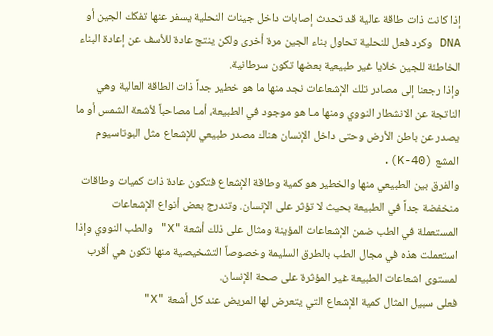إذا كانت ذات طاقة عالية قد تحدث إصابات داخل جينات النحلية يسفر عنها تفكك الجين أو DNA وكرد فعل للنحلية تحاول بناء الجين مرة أخرى ولكن ينتج عادة للأسف عن إعادة البناء الخاطئة للجين خلايا غير طبيعية بعضها تكون سرطانية.
وإذا رجعنا إلى مصادر تلك الإشعاعات نجد منها ما هو خطير جداً ذات الطاقة العالية وهي الناتجة عن الانشطار النووي ومنها مـا هو موجود في الطبيعة، أمـا مصاحباً لأشعة الشمس أو ما يصدر عن باطن الأرض وحتى داخل الإنسان هناك مصدر طبيعي للإشعاع مثل البوتاسيوم المشع (K-40).
والفرق بين الطبيعي منها والخطير هو كمية وطاقة الإشعاع فتكون عادة ذات كميات وطاقات منخفضة جداً في الطبيعة بحيث لا تؤثر على الإنسان. وتندرج بعض أنواع الإشعاعات المستعملة في الطب ضمن الإشعاعات المؤينة ومثال على ذلك أشعة "X" والطب النووي وإذا استعملت هذه في مجال الطب بالطرق السليمة وخصوصاً التشخيصية منها تكون هي أقرب لمستوى اشعاعات الطبيعة غير المؤثرة على صحة الإنسان.
فعلى سبيل المثال كمية الإشعاع التي يتعرض لها المريض عند كل أشعة "X"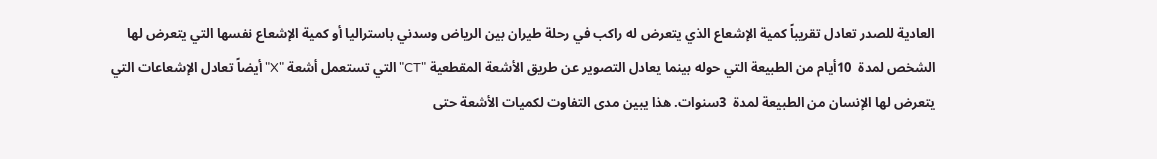العادية للصدر تعادل تقريباً كمية الإشعاع الذي يتعرض له راكب في رحلة طيران بين الرياض وسدني باستراليا أو كمية الإشعاع نفسها التي يتعرض لها الشخص لمدة  10أيام من الطبيعة التي حوله بينما يعادل التصوير عن طريق الأشعة المقطعية "CT" التي تستعمل أشعة "X" أيضاً تعادل الإشعاعات التي يتعرض لها الإنسان من الطبيعة لمدة  3سنوات. هذا يبين مدى التفاوت لكميات الأشعة حتى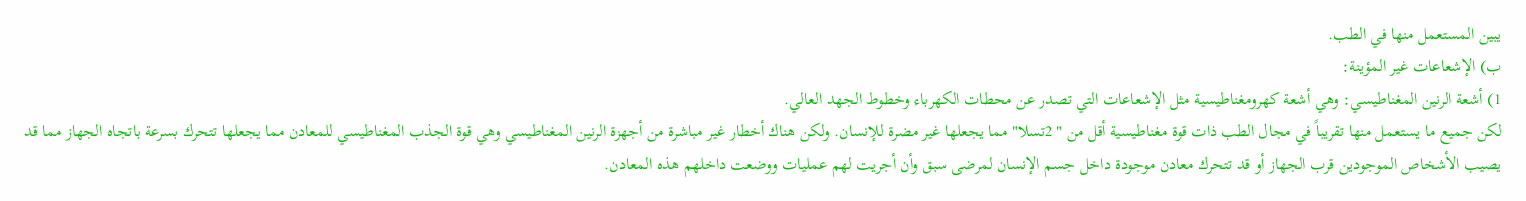يبين المستعمل منها في الطب.
ب) الإشعاعات غير المؤينة:
1) أشعة الرنين المغناطيسي: وهي أشعة كهرومغناطيسية مثل الإشعاعات التي تصدر عن محطات الكهرباء وخطوط الجهد العالي.
لكن جميع ما يستعمل منها تقريباً في مجال الطب ذات قوة مغناطيسية أقل من " 2تسلا" مما يجعلها غير مضرة للإنسان. ولكن هناك أخطار غير مباشرة من أجهزة الرنين المغناطيسي وهي قوة الجذب المغناطيسي للمعادن مما يجعلها تتحرك بسرعة باتجاه الجهاز مما قد يصيب الأشخاص الموجودين قرب الجهاز أو قد تتحرك معادن موجودة داخل جسم الإنسان لمرضى سبق وأن أجريت لهم عمليات ووضعت داخلهم هذه المعادن.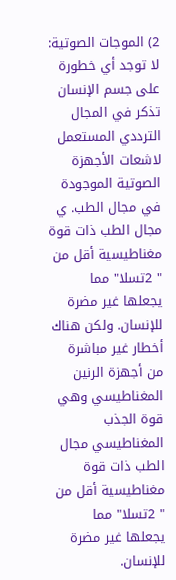2) الموجات الصوتية: لا توجد أي خطورة على جسم الإنسان تذكر في المجال الترددي المستعمل لاشعات الأجهزة الصوتية الموجودة في مجال الطب. ي مجال الطب ذات قوة مغناطيسية أقل من " 2تسلا" مما يجعلها غير مضرة للإنسان. ولكن هناك أخطار غير مباشرة من أجهزة الرنين المغناطيسي وهي قوة الجذب المغناطيسي مجال الطب ذات قوة مغناطيسية أقل من " 2تسلا" مما يجعلها غير مضرة للإنسان.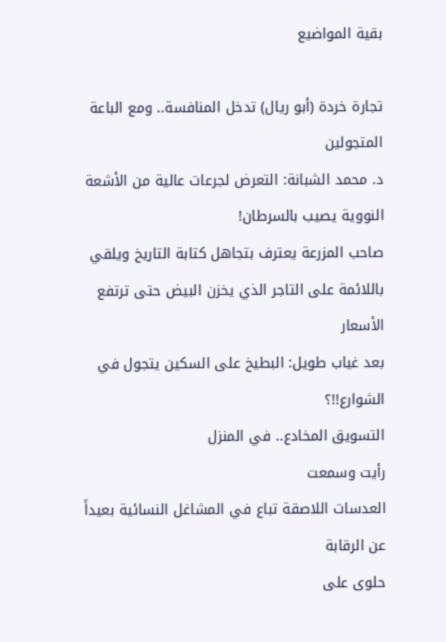بقية المواضيع

تجارة خردة (أبو ريال) تدخل المنافسة.. ومع الباعة المتجولين
د. محمد الشبانة: التعرض لجرعات عالية من الأشعة النووية يصيب بالسرطان!
صاحب المزرعة يعترف بتجاهل كتابة التاريخ ويلقي باللائمة على التاجر الذي يخزن البيض حتى ترتفع الأسعار
بعد غياب طويل: البطيخ على السكين يتجول في الشوارع!!؟
التسويق المخادع.. في المنزل
رأيت وسمعت
العدسات اللاصقة تباع في المشاغل النسائية بعيداً عن الرقابة
حلوى على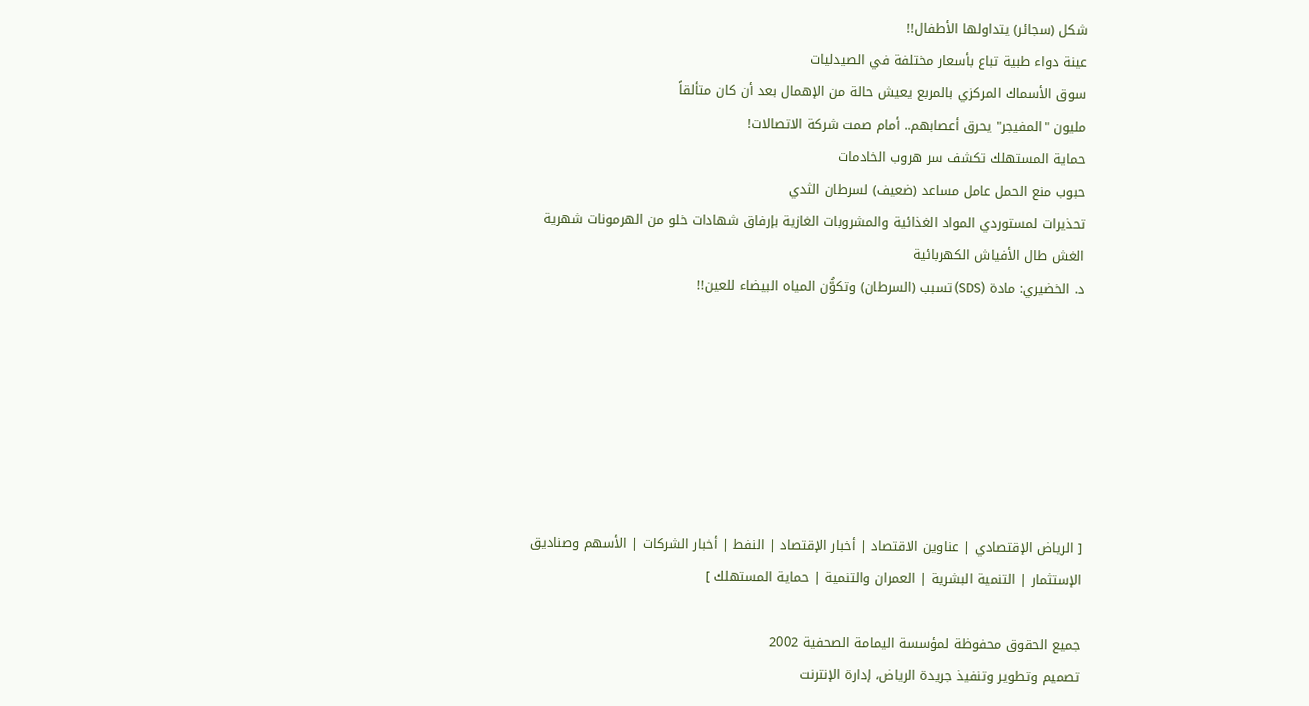شكل (سجائر) يتداولها الأطفال!!
عينة دواء طبية تباع بأسعار مختلفة في الصيدليات
سوق الأسماك المركزي بالمربع يعيش حالة من الإهمال بعد أن كان متألقاً
مليون "المفيجر" يحرق أعصابهم.. أمام صمت شركة الاتصالات!
حماية المستهلك تكشف سر هروب الخادمات
حبوب منع الحمل عامل مساعد (ضعيف) لسرطان الثدي
تحذيرات لمستوردي المواد الغذائية والمشروبات الغازية بإرفاق شهادات خلو من الهرمونات شهرية
الغش طال الأفياش الكهربائية
د. الخضيري: مادة (SDS) تسبب (السرطان) وتكوُّن المياه البيضاء للعين!!







[ الرياض الإقتصادي | عناوين الاقتصاد | أخبار الإقتصاد | النفط | أخبار الشركات | الأسهم وصناديق الإستثمار | التنمية البشرية | العمران والتنمية | حماية المستهلك ]

جميع الحقوق محفوظة لمؤسسة اليمامة الصحفية 2002
تصميم وتطوير وتنفيذ جريدة الرياض، إدارة الإنترنت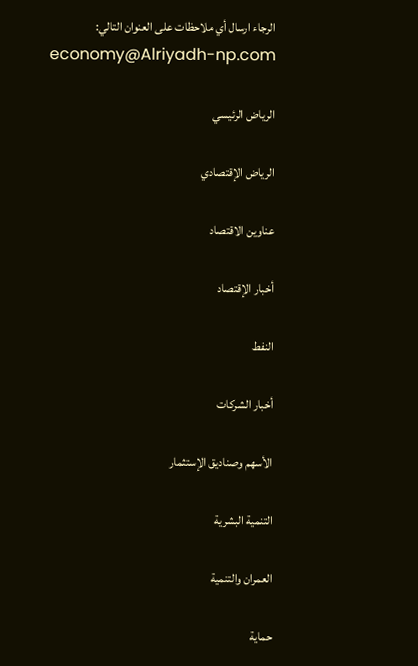الرجاء ارسال أي ملاحظات على العنوان التالي:
economy@Alriyadh-np.com

الرياض الرئيسي

الرياض الإقتصادي

عناوين الاقتصاد

أخبار الإقتصاد

النفط

أخبار الشركات

الأسهم وصناديق الإستثمار

التنمية البشرية

العمران والتنمية

حماية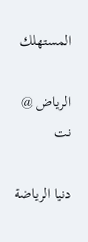المستهلك

الرياض @ نت

دنيا الرياضة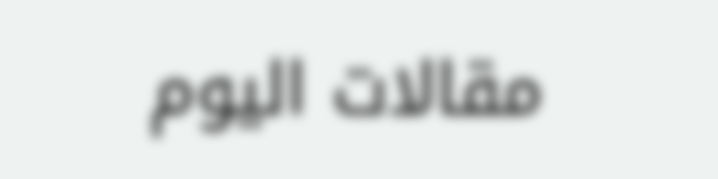مقالات اليوم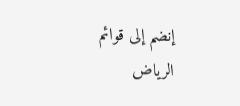إنضم إلى قوائم
الرياض